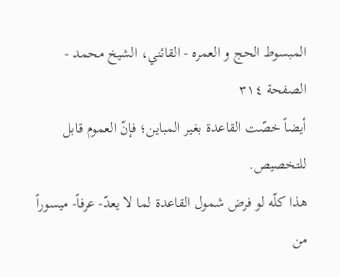المبسوط الحج و العمره - القائني، الشيخ محمد - الصفحة ٣١٤
أيضاً خصّت القاعدة بغير المباين؛ فإنّ العموم قابل للتخصيص.
هذا كلّه لو فرض شمول القاعدة لما لا يعدّ- عرفاً- ميسوراً من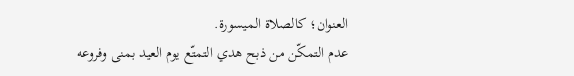العنوان؛ كالصلاة الميسورة.
عدم التمكّن من ذبح هدي التمتّع يوم العيد بمنى وفروعه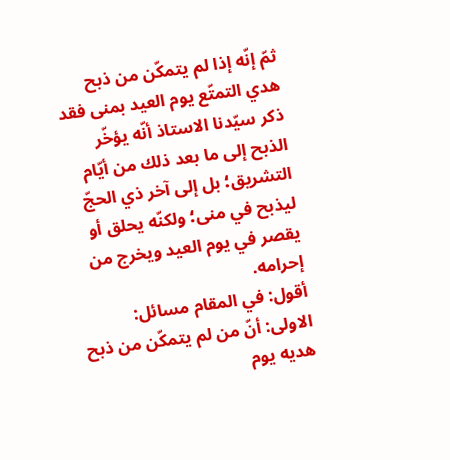ثمّ إنّه إذا لم يتمكّن من ذبح هدي التمتّع يوم العيد بمنى فقد ذكر سيّدنا الاستاذ أنّه يؤخّر الذبح إلى ما بعد ذلك من أيّام التشريق؛ بل إلى آخر ذي الحجّ ليذبح في منى؛ ولكنّه يحلق أو يقصر في يوم العيد ويخرج من إحرامه.
أقول: في المقام مسائل:
الاولى: أنّ من لم يتمكّن من ذبح هديه يوم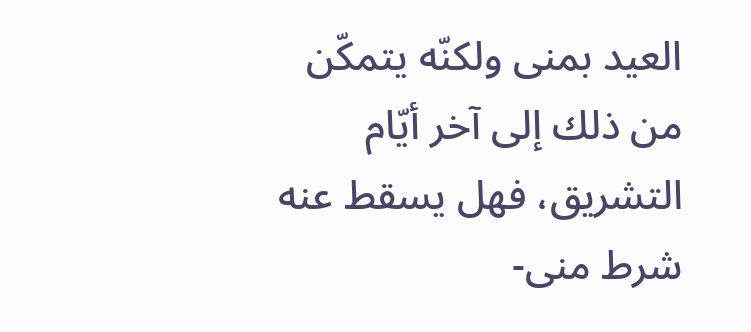العيد بمنى ولكنّه يتمكّن من ذلك إلى آخر أيّام التشريق، فهل يسقط عنه شرط منى-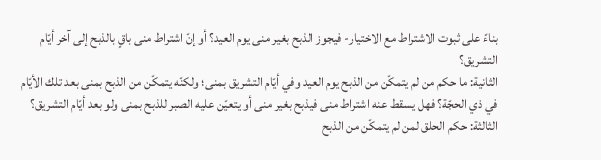بناءً على ثبوت الاشتراط مع الاختيار- فيجوز الذبح بغير منى يوم العيد؟ أو إنّ اشتراط منى باقٍ بالذبح إلى آخر أيّام التشريق؟
الثانية: ما حكم من لم يتمكّن من الذبح يوم العيد وفي أيّام التشريق بمنى؛ ولكنّه يتمكّن من الذبح بمنى بعد تلك الأيّام في ذي الحجّة؟ فهل يسقط عنه اشتراط منى فيذبح بغير منى أو يتعيّن عليه الصبر للذبح بمنى ولو بعد أيّام التشريق؟
الثالثة: حكم الحلق لمن لم يتمكّن من الذبح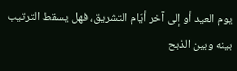يوم العيد أو إلى آخر أيّام التشريق، فهل يسقط الترتيب بينه وبين الذبح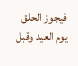فيجوز الحلق يوم العيد وقبل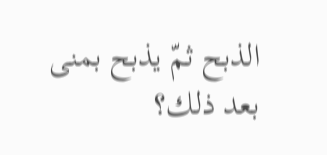الذبح ثمّ يذبح بمنى بعد ذلك؟